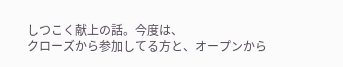しつこく献上の話。今度は、
クローズから参加してる方と、オープンから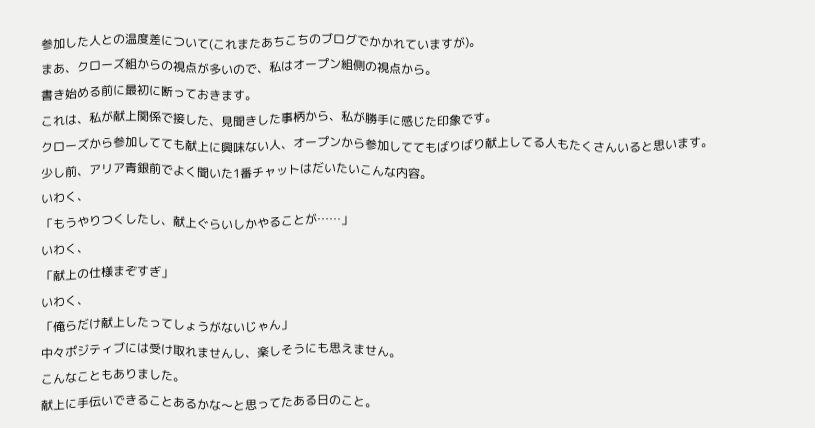参加した人との温度差について(これまたあちこちのブログでかかれていますが)。
まあ、クローズ組からの視点が多いので、私はオープン組側の視点から。
書き始める前に最初に断っておきます。
これは、私が献上関係で接した、見聞きした事柄から、私が勝手に感じた印象です。
クローズから参加してても献上に興味ない人、オープンから参加しててもばりばり献上してる人もたくさんいると思います。
少し前、アリア青銀前でよく聞いた1番チャットはだいたいこんな内容。
いわく、
「もうやりつくしたし、献上ぐらいしかやることが……」
いわく、
「献上の仕様まぞすぎ」
いわく、
「俺らだけ献上したってしょうがないじゃん」
中々ポジティブには受け取れませんし、楽しそうにも思えません。
こんなこともありました。
献上に手伝いできることあるかな〜と思ってたある日のこと。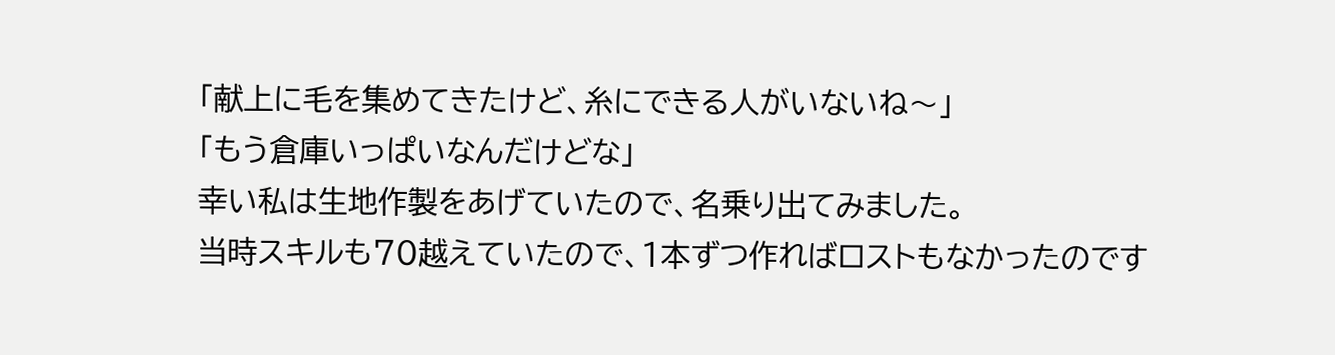「献上に毛を集めてきたけど、糸にできる人がいないね〜」
「もう倉庫いっぱいなんだけどな」
幸い私は生地作製をあげていたので、名乗り出てみました。
当時スキルも70越えていたので、1本ずつ作ればロストもなかったのです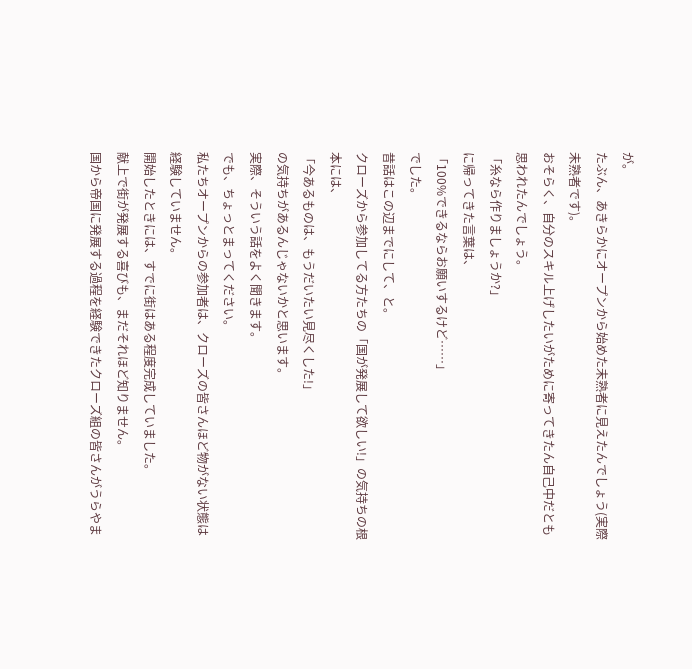が。
たぶん、あきらかにオープンから始めた未熟者に見えたんでしょう(実際未熟者です)。
おそらく、自分のスキル上げしたいがために寄ってきたん自己中だとも思われたんでしょう。
「糸なら作りましょうか?」
に帰ってきた言葉は、
「100%できるならお願いするけど……」
でした。
昔話はこの辺までにして、と。
クローズから参加してる方たちの「国が発展して欲しい!」の気持ちの根本には、
「今あるものは、もうだいたい見尽くした!」
の気持ちがあるんじゃないかと思います。
実際、そういう話をよく聞きます。
でも、ちょっとまってください。
私たちオープンからの参加者は、クローズの皆さんほど物がない状態は経験していません。
開始したときには、すでに街はある程度完成していました。
献上で街が発展する喜びも、まだそれほど知りません。
国から帝国に発展する過程を経験できたクローズ組の皆さんがうらやま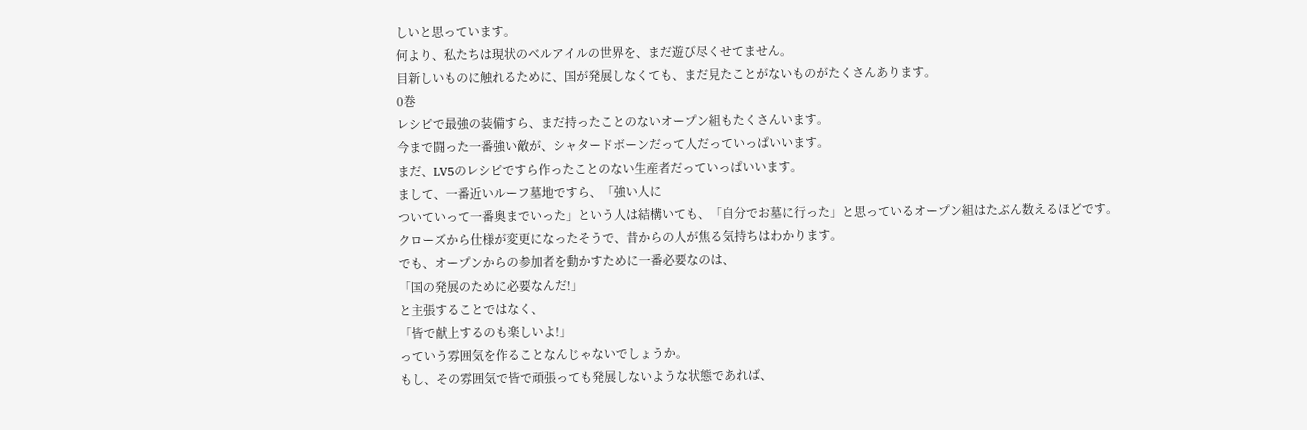しいと思っています。
何より、私たちは現状のベルアイルの世界を、まだ遊び尽くせてません。
目新しいものに触れるために、国が発展しなくても、まだ見たことがないものがたくさんあります。
0巻
レシピで最強の装備すら、まだ持ったことのないオープン組もたくさんいます。
今まで闘った一番強い敵が、シャタードボーンだって人だっていっぱいいます。
まだ、LV5のレシピですら作ったことのない生産者だっていっぱいいます。
まして、一番近いルーフ墓地ですら、「強い人に
ついていって一番奥までいった」という人は結構いても、「自分でお墓に行った」と思っているオープン組はたぶん数えるほどです。
クローズから仕様が変更になったそうで、昔からの人が焦る気持ちはわかります。
でも、オープンからの参加者を動かすために一番必要なのは、
「国の発展のために必要なんだ!」
と主張することではなく、
「皆で献上するのも楽しいよ!」
っていう雰囲気を作ることなんじゃないでしょうか。
もし、その雰囲気で皆で頑張っても発展しないような状態であれば、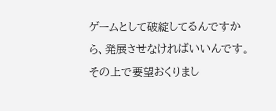ゲームとして破綻してるんですから、発展させなければいいんです。その上で要望おくりまし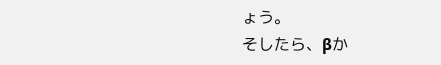ょう。
そしたら、βか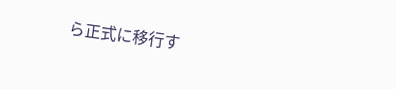ら正式に移行す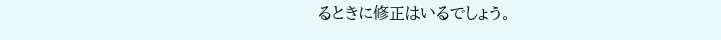るときに修正はいるでしょう。